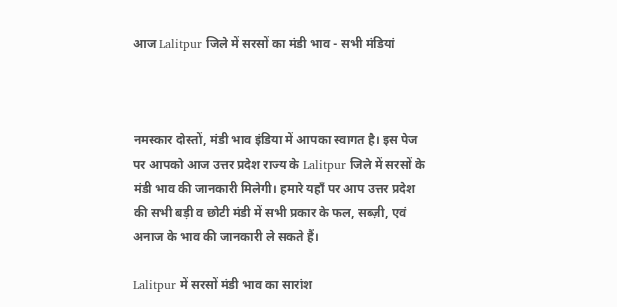आज Lalitpur जिले में सरसों का मंडी भाव - सभी मंडियां



नमस्कार दोस्तों, मंडी भाव इंडिया में आपका स्वागत है। इस पेज पर आपको आज उत्तर प्रदेश राज्य के Lalitpur जिले में सरसों के मंडी भाव की जानकारी मिलेगी। हमारे यहाँ पर आप उत्तर प्रदेश की सभी बड़ी व छोटी मंडी में सभी प्रकार के फल, सब्ज़ी, एवं अनाज के भाव की जानकारी ले सकते हैं।

Lalitpur में सरसों मंडी भाव का सारांश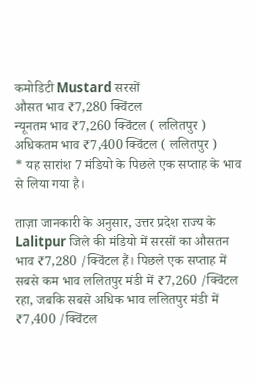कमोडिटी Mustard सरसों
औसत भाव ₹7,280 क्विंटल
न्यूनतम भाव ₹7,260 क्विंटल ( ललितपुर )
अधिकतम भाव ₹7,400 क्विंटल ( ललितपुर )
* यह सारांश 7 मंडियो के पिछले एक सप्ताह के भाव से लिया गया है।

ताज़ा जानकारी के अनुसार, उत्तर प्रदेश राज्य के Lalitpur जिले की मंडियो में सरसों का औसतन भाव ₹7,280 /क्विंटल हैं। पिछले एक सप्ताह में सबसे कम भाव ललितपुर मंडी में ₹7,260 /क्विंटल रहा, जबकि सबसे अधिक भाव ललितपुर मंडी में ₹7,400 /क्विंटल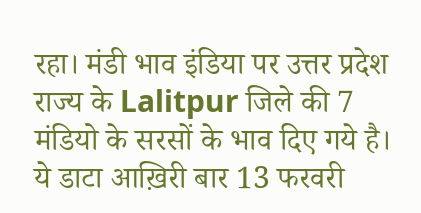रहा। मंडी भाव इंडिया पर उत्तर प्रदेश राज्य के Lalitpur जिले की 7 मंडियो के सरसों के भाव दिए गये है।
ये डाटा आख़िरी बार 13 फरवरी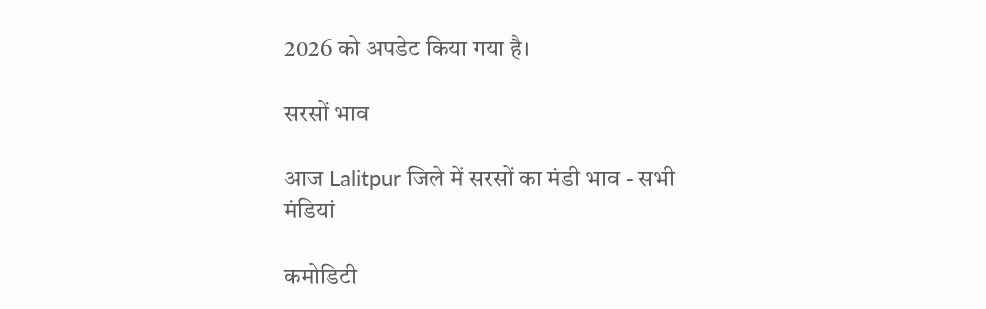2026 को अपडेट किया गया है।

सरसों भाव

आज Lalitpur जिले में सरसों का मंडी भाव - सभी मंडियां

कमोडिटी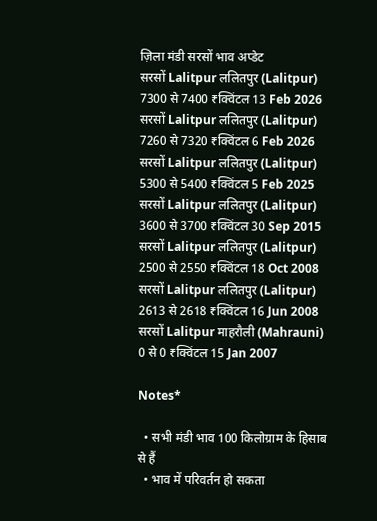ज़िला मंडी सरसों भाव अप्डेट
सरसों Lalitpur ललितपुर (Lalitpur) 7300 से 7400 ₹क्विंटल 13 Feb 2026
सरसों Lalitpur ललितपुर (Lalitpur) 7260 से 7320 ₹क्विंटल 6 Feb 2026
सरसों Lalitpur ललितपुर (Lalitpur) 5300 से 5400 ₹क्विंटल 5 Feb 2025
सरसों Lalitpur ललितपुर (Lalitpur) 3600 से 3700 ₹क्विंटल 30 Sep 2015
सरसों Lalitpur ललितपुर (Lalitpur) 2500 से 2550 ₹क्विंटल 18 Oct 2008
सरसों Lalitpur ललितपुर (Lalitpur) 2613 से 2618 ₹क्विंटल 16 Jun 2008
सरसों Lalitpur माहरौली (Mahrauni) 0 से 0 ₹क्विंटल 15 Jan 2007

Notes*

  • सभी मंडी भाव 100 किलोग्राम के हिसाब से हैं
  • भाव में परिवर्तन हो सकता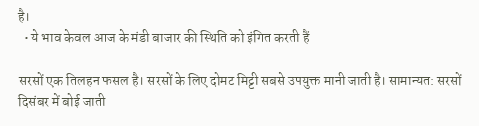है।
  • ये भाव केवल आज के मंडी बाजार की स्थिति को इंगित करती हैं

सरसों एक तिलहन फसल है। सरसों के लिए दोमट मिट्टी सबसे उपयुक्त मानी जाती है। सामान्यत: सरसों दिसंबर में बोई जाती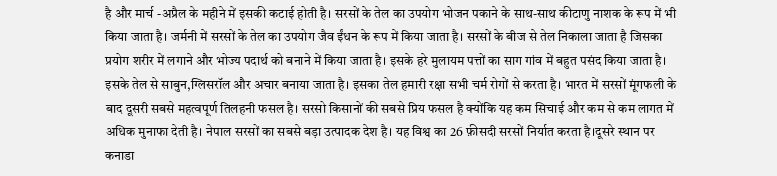है और मार्च -अप्रैल के महीने में इसकी कटाई होती है। सरसों के तेल का उपयोग भोजन पकाने के साथ-साथ कीटाणु नाशक के रूप में भी किया जाता है। जर्मनी में सरसों के तेल का उपयोग जैव ईंधन के रूप में किया जाता है। सरसों के बीज से तेल निकाला जाता है जिसका प्रयोग शरीर में लगाने और भोज्य पदार्थ को बनाने में किया जाता है। इसके हरे मुलायम पत्तों का साग गांव में बहुत पसंद किया जाता है। इसके तेल से साबुन,ग्लिसरॉल और अचार बनाया जाता है। इसका तेल हमारी रक्षा सभी चर्म रोगों से करता है। भारत में सरसों मूंगफली के बाद दूसरी सबसे महत्वपूर्ण तिलहनी फसल है। सरसो किसानों की सबसे प्रिय फसल है क्योंकि यह कम सिचाई और कम से कम लागत में अधिक मुनाफा देती है। नेपाल सरसों का सबसे बड़ा उत्पादक देश है। यह विश्व का 26 फ़ीसदी सरसों निर्यात करता है।दूसरे स्थान पर कनाडा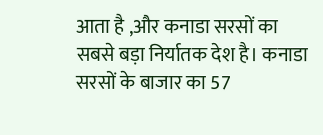आता है ,और कनाडा सरसों का सबसे बड़ा निर्यातक देश है। कनाडा सरसों के बाजार का 57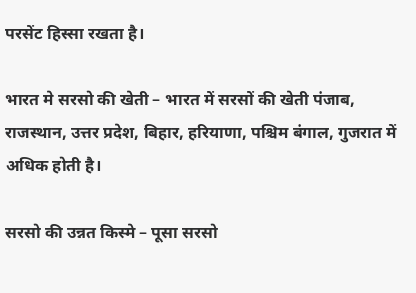परसेंट हिस्सा रखता है।

भारत मे सरसो की खेती – भारत में सरसों की खेती पंजाब, राजस्थान, उत्तर प्रदेश, बिहार, हरियाणा, पश्चिम बंगाल, गुजरात में अधिक होती है।

सरसो की उन्नत किस्मे – पूसा सरसो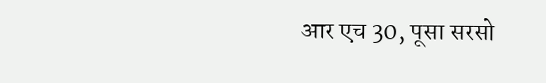आर एच 30, पूसा सरसो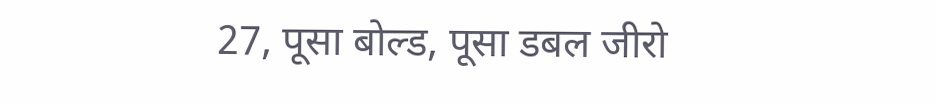27, पूसा बोल्ड, पूसा डबल जीरो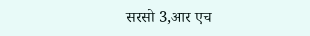सरसो 3,आर एच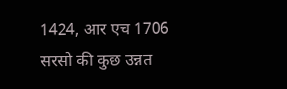1424, आर एच 1706 सरसो की कुछ उन्नत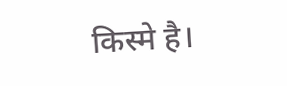किस्मे है।